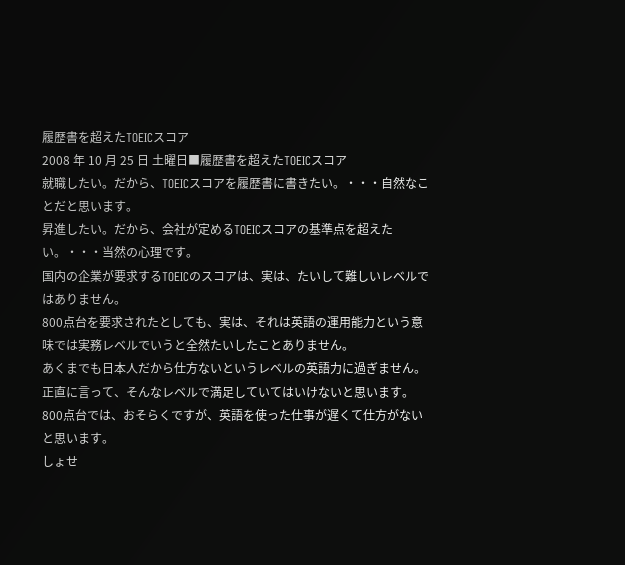履歴書を超えたTOEICスコア
2008 年 10 月 25 日 土曜日■履歴書を超えたTOEICスコア
就職したい。だから、TOEICスコアを履歴書に書きたい。・・・自然なことだと思います。
昇進したい。だから、会社が定めるTOEICスコアの基準点を超えたい。・・・当然の心理です。
国内の企業が要求するTOEICのスコアは、実は、たいして難しいレベルではありません。
800点台を要求されたとしても、実は、それは英語の運用能力という意味では実務レベルでいうと全然たいしたことありません。
あくまでも日本人だから仕方ないというレベルの英語力に過ぎません。
正直に言って、そんなレベルで満足していてはいけないと思います。
800点台では、おそらくですが、英語を使った仕事が遅くて仕方がないと思います。
しょせ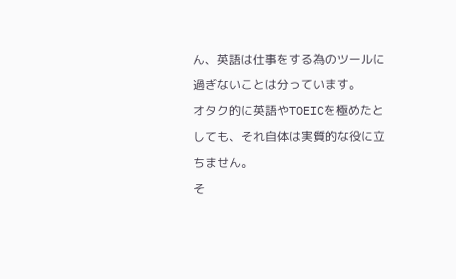ん、英語は仕事をする為のツールに過ぎないことは分っています。
オタク的に英語やTOEICを極めたとしても、それ自体は実質的な役に立ちません。
そ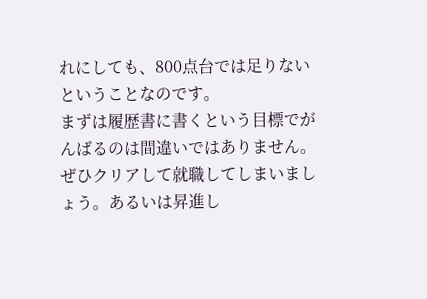れにしても、800点台では足りないということなのです。
まずは履歴書に書くという目標でがんばるのは間違いではありません。
ぜひクリアして就職してしまいましょう。あるいは昇進し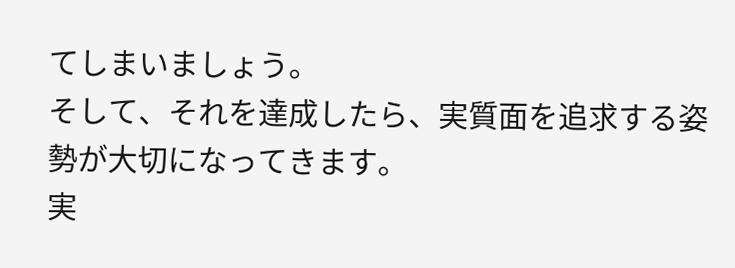てしまいましょう。
そして、それを達成したら、実質面を追求する姿勢が大切になってきます。
実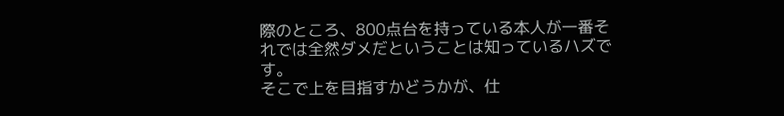際のところ、800点台を持っている本人が一番それでは全然ダメだということは知っているハズです。
そこで上を目指すかどうかが、仕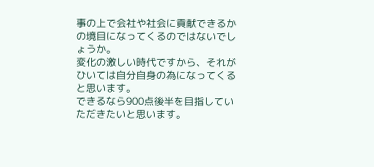事の上で会社や社会に貢献できるかの境目になってくるのではないでしょうか。
変化の激しい時代ですから、それがひいては自分自身の為になってくると思います。
できるなら900点後半を目指していただきたいと思います。